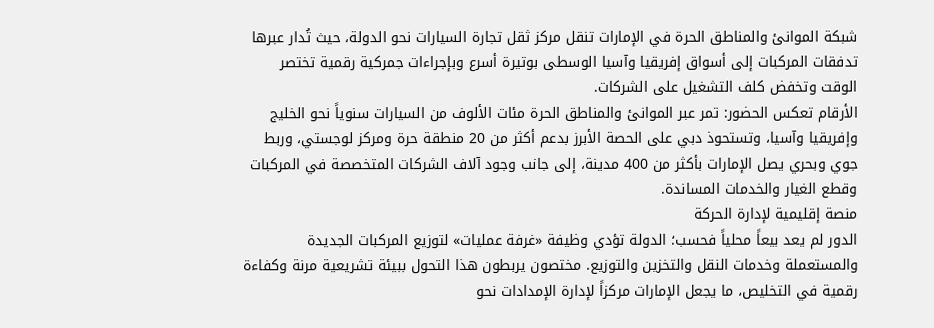شبكة الموانئ والمناطق الحرة في الإمارات تنقل مركز ثقل تجارة السيارات نحو الدولة، حيث تُدار عبرها تدفقات المركبات إلى أسواق إفريقيا وآسيا الوسطى بوتيرة أسرع وبإجراءات جمركية رقمية تختصر الوقت وتخفض كلف التشغيل على الشركات.
الأرقام تعكس الحضور: تمر عبر الموانئ والمناطق الحرة مئات الألوف من السيارات سنوياً نحو الخليج وإفريقيا وآسيا، وتستحوذ دبي على الحصة الأبرز بدعم أكثر من 20 منطقة حرة ومركز لوجستي، وربط جوي وبحري يصل الإمارات بأكثر من 400 مدينة، إلى جانب وجود آلاف الشركات المتخصصة في المركبات وقطع الغيار والخدمات المساندة.
منصة إقليمية لإدارة الحركة
الدور لم يعد بيعاً محلياً فحسب؛ الدولة تؤدي وظيفة «غرفة عمليات» لتوزيع المركبات الجديدة والمستعملة وخدمات النقل والتخزين والتوزيع. مختصون يربطون هذا التحول ببيئة تشريعية مرنة وكفاءة رقمية في التخليص، ما يجعل الإمارات مركزاً لإدارة الإمدادات نحو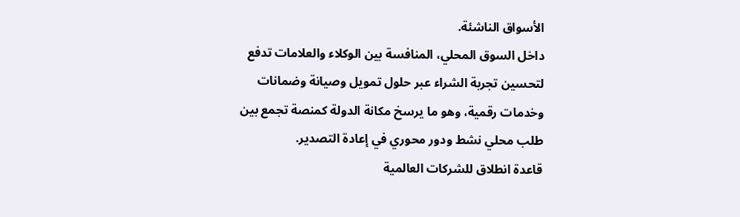الأسواق الناشئة.
داخل السوق المحلي، المنافسة بين الوكلاء والعلامات تدفع لتحسين تجربة الشراء عبر حلول تمويل وصيانة وضمانات وخدمات رقمية، وهو ما يرسخ مكانة الدولة كمنصة تجمع بين طلب محلي نشط ودور محوري في إعادة التصدير.
قاعدة انطلاق للشركات العالمية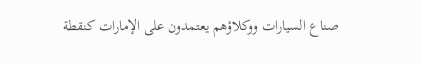صناع السيارات ووكلاؤهم يعتمدون على الإمارات كنقطة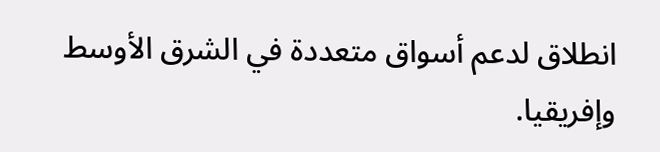انطلاق لدعم أسواق متعددة في الشرق الأوسط وإفريقيا.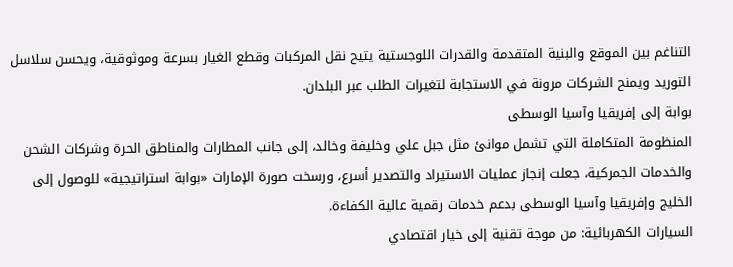التناغم بين الموقع والبنية المتقدمة والقدرات اللوجستية يتيح نقل المركبات وقطع الغيار بسرعة وموثوقية، ويحسن سلاسل التوريد ويمنح الشركات مرونة في الاستجابة لتغيرات الطلب عبر البلدان.
بوابة إلى إفريقيا وآسيا الوسطى
المنظومة المتكاملة التي تشمل موانئ مثل جبل علي وخليفة وخالد، إلى جانب المطارات والمناطق الحرة وشركات الشحن والخدمات الجمركية، جعلت إنجاز عمليات الاستيراد والتصدير أسرع، ورسخت صورة الإمارات «بوابة استراتيجية» للوصول إلى الخليج وإفريقيا وآسيا الوسطى بدعم خدمات رقمية عالية الكفاءة.
السيارات الكهربائية: من موجة تقنية إلى خيار اقتصادي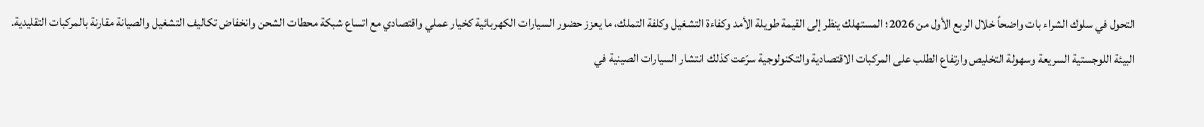التحول في سلوك الشراء بات واضحاً خلال الربع الأول من 2026؛ المستهلك ينظر إلى القيمة طويلة الأمد وكفاءة التشغيل وكلفة التملك، ما يعزز حضور السيارات الكهربائية كخيار عملي واقتصادي مع اتساع شبكة محطات الشحن وانخفاض تكاليف التشغيل والصيانة مقارنة بالمركبات التقليدية.
البيئة اللوجستية السريعة وسهولة التخليص وارتفاع الطلب على المركبات الاقتصادية والتكنولوجية سرّعت كذلك انتشار السيارات الصينية في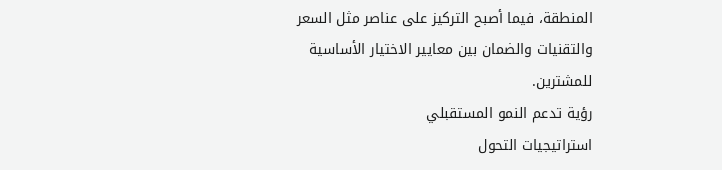المنطقة، فيما أصبح التركيز على عناصر مثل السعر والتقنيات والضمان بين معايير الاختيار الأساسية للمشترين.
رؤية تدعم النمو المستقبلي
استراتيجيات التحول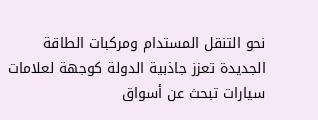نحو التنقل المستدام ومركبات الطاقة الجديدة تعزز جاذبية الدولة كوجهة لعلامات سيارات تبحث عن أسواق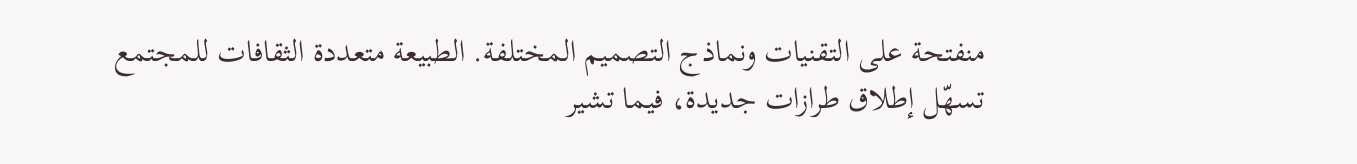منفتحة على التقنيات ونماذج التصميم المختلفة. الطبيعة متعددة الثقافات للمجتمع تسهّل إطلاق طرازات جديدة، فيما تشير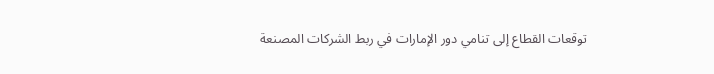توقعات القطاع إلى تنامي دور الإمارات في ربط الشركات المصنعة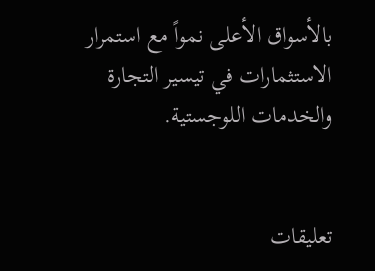بالأسواق الأعلى نمواً مع استمرار الاستثمارات في تيسير التجارة والخدمات اللوجستية.


تعليقات